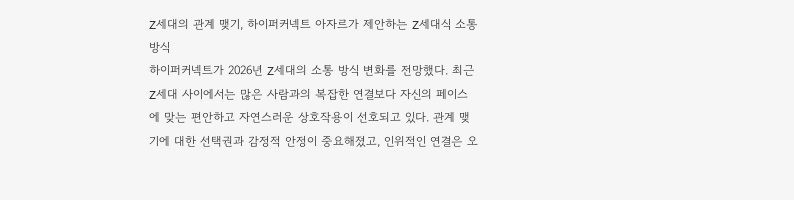Z세대의 관계 맺기, 하이퍼커넥트 아자르가 제안하는 Z세대식 소통 방식
하이퍼커넥트가 2026년 Z세대의 소통 방식 변화를 전망했다. 최근 Z세대 사이에서는 많은 사람과의 복잡한 연결보다 자신의 페이스에 맞는 편안하고 자연스러운 상호작용이 선호되고 있다. 관계 맺기에 대한 선택권과 감정적 안정이 중요해졌고, 인위적인 연결은 오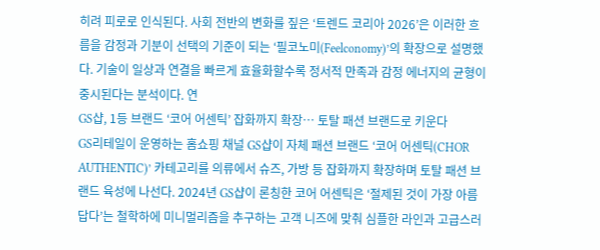히려 피로로 인식된다. 사회 전반의 변화를 짚은 ‘트렌드 코리아 2026’은 이러한 흐름을 감정과 기분이 선택의 기준이 되는 ‘필코노미(Feelconomy)’의 확장으로 설명했다. 기술이 일상과 연결을 빠르게 효율화할수록 정서적 만족과 감정 에너지의 균형이 중시된다는 분석이다. 연
GS샵, 1등 브랜드 ‘코어 어센틱’ 잡화까지 확장… 토탈 패션 브랜드로 키운다
GS리테일이 운영하는 홈쇼핑 채널 GS샵이 자체 패션 브랜드 ‘코어 어센틱(CHOR AUTHENTIC)’ 카테고리를 의류에서 슈즈, 가방 등 잡화까지 확장하며 토탈 패션 브랜드 육성에 나선다. 2024년 GS샵이 론칭한 코어 어센틱은 ‘절제된 것이 가장 아름답다’는 철학하에 미니멀리즘을 추구하는 고객 니즈에 맞춰 심플한 라인과 고급스러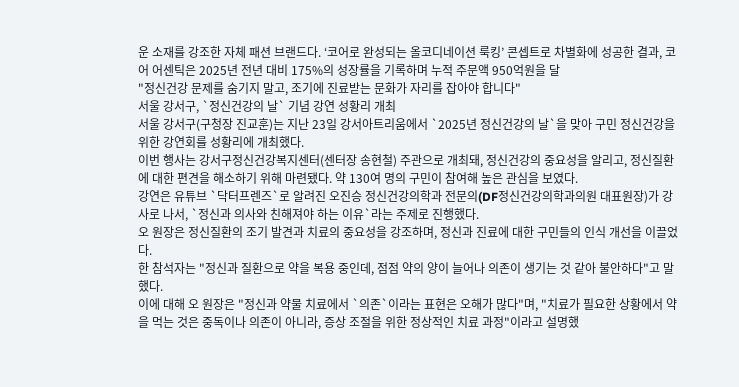운 소재를 강조한 자체 패션 브랜드다. ‘코어로 완성되는 올코디네이션 룩킹’ 콘셉트로 차별화에 성공한 결과, 코어 어센틱은 2025년 전년 대비 175%의 성장률을 기록하며 누적 주문액 950억원을 달
"정신건강 문제를 숨기지 말고, 조기에 진료받는 문화가 자리를 잡아야 합니다"
서울 강서구, `정신건강의 날` 기념 강연 성황리 개최
서울 강서구(구청장 진교훈)는 지난 23일 강서아트리움에서 `2025년 정신건강의 날`을 맞아 구민 정신건강을 위한 강연회를 성황리에 개최했다.
이번 행사는 강서구정신건강복지센터(센터장 송현철) 주관으로 개최돼, 정신건강의 중요성을 알리고, 정신질환에 대한 편견을 해소하기 위해 마련됐다. 약 130여 명의 구민이 참여해 높은 관심을 보였다.
강연은 유튜브 `닥터프렌즈`로 알려진 오진승 정신건강의학과 전문의(DF정신건강의학과의원 대표원장)가 강사로 나서, `정신과 의사와 친해져야 하는 이유`라는 주제로 진행했다.
오 원장은 정신질환의 조기 발견과 치료의 중요성을 강조하며, 정신과 진료에 대한 구민들의 인식 개선을 이끌었다.
한 참석자는 "정신과 질환으로 약을 복용 중인데, 점점 약의 양이 늘어나 의존이 생기는 것 같아 불안하다"고 말했다.
이에 대해 오 원장은 "정신과 약물 치료에서 `의존`이라는 표현은 오해가 많다"며, "치료가 필요한 상황에서 약을 먹는 것은 중독이나 의존이 아니라, 증상 조절을 위한 정상적인 치료 과정"이라고 설명했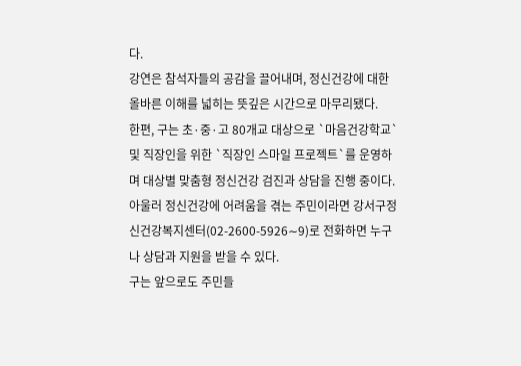다.
강연은 참석자들의 공감을 끌어내며, 정신건강에 대한 올바른 이해를 넓히는 뜻깊은 시간으로 마무리됐다.
한편, 구는 초·중·고 80개교 대상으로 `마음건강학교` 및 직장인을 위한 `직장인 스마일 프로젝트`를 운영하며 대상별 맞춤형 정신건강 검진과 상담을 진행 중이다.
아울러 정신건강에 어려움을 겪는 주민이라면 강서구정신건강복지센터(02-2600-5926∼9)로 전화하면 누구나 상담과 지원을 받을 수 있다.
구는 앞으로도 주민들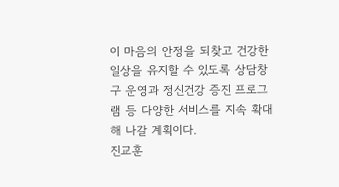이 마음의 안정을 되찾고 건강한 일상을 유지할 수 있도록 상담창구 운영과 정신건강 증진 프로그램 등 다양한 서비스를 지속 확대해 나갈 계획이다.
진교훈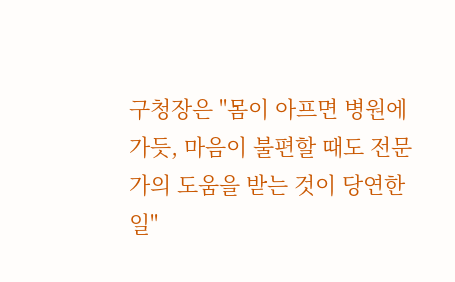구청장은 "몸이 아프면 병원에 가듯, 마음이 불편할 때도 전문가의 도움을 받는 것이 당연한 일"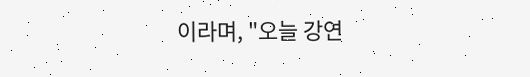이라며, "오늘 강연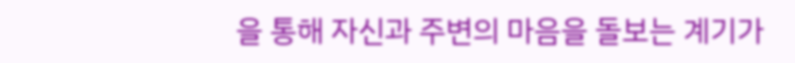을 통해 자신과 주변의 마음을 돌보는 계기가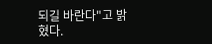되길 바란다"고 밝혔다.